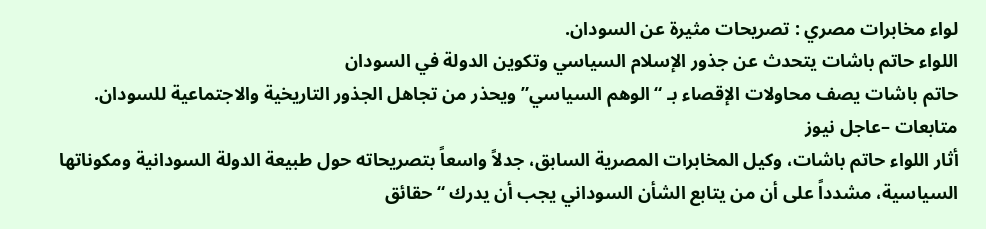لواء مخابرات مصري : تصريحات مثيرة عن السودان.
اللواء حاتم باشات يتحدث عن جذور الإسلام السياسي وتكوين الدولة في السودان
حاتم باشات يصف محاولات الإقصاء بـ “الوهم السياسي” ويحذر من تجاهل الجذور التاريخية والاجتماعية للسودان.
متابعات –عاجل نيوز
أثار اللواء حاتم باشات، وكيل المخابرات المصرية السابق، جدلاً واسعاً بتصريحاته حول طبيعة الدولة السودانية ومكوناتها السياسية، مشدداً على أن من يتابع الشأن السوداني يجب أن يدرك “حقائق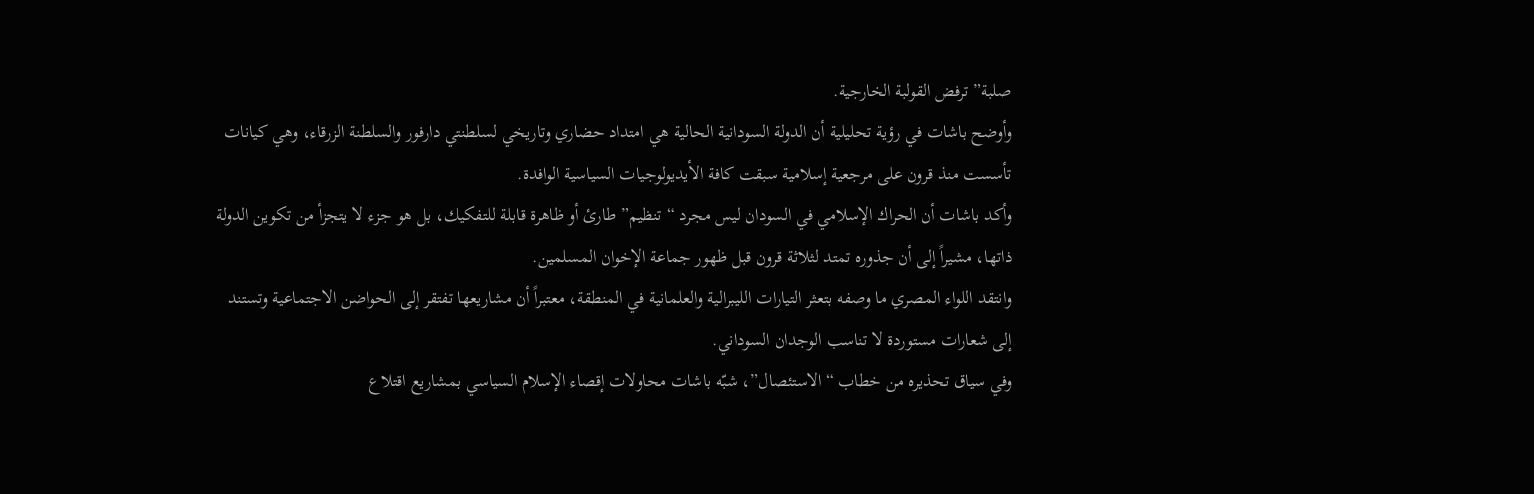صلبة” ترفض القولبة الخارجية.
وأوضح باشات في رؤية تحليلية أن الدولة السودانية الحالية هي امتداد حضاري وتاريخي لسلطنتي دارفور والسلطنة الزرقاء، وهي كيانات تأسست منذ قرون على مرجعية إسلامية سبقت كافة الأيديولوجيات السياسية الوافدة.
وأكد باشات أن الحراك الإسلامي في السودان ليس مجرد “تنظيم” طارئ أو ظاهرة قابلة للتفكيك، بل هو جزء لا يتجزأ من تكوين الدولة ذاتها، مشيراً إلى أن جذوره تمتد لثلاثة قرون قبل ظهور جماعة الإخوان المسلمين.
وانتقد اللواء المصري ما وصفه بتعثر التيارات الليبرالية والعلمانية في المنطقة، معتبراً أن مشاريعها تفتقر إلى الحواضن الاجتماعية وتستند إلى شعارات مستوردة لا تناسب الوجدان السوداني.
وفي سياق تحذيره من خطاب “الاستئصال”، شبّه باشات محاولات إقصاء الإسلام السياسي بمشاريع اقتلاع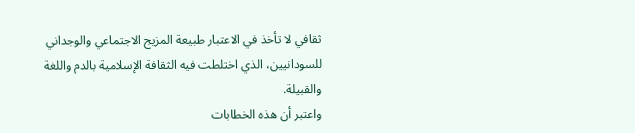ثقافي لا تأخذ في الاعتبار طبيعة المزيج الاجتماعي والوجداني للسودانيين، الذي اختلطت فيه الثقافة الإسلامية بالدم واللغة والقبيلة.
واعتبر أن هذه الخطابات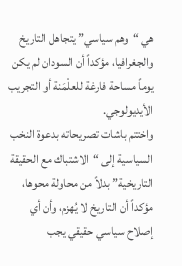هي “وهم سياسي” يتجاهل التاريخ والجغرافيا، مؤكداً أن السودان لم يكن يوماً مساحة فارغة للعلْمَنة أو التجريب الأيديولوجي.
واختتم باشات تصريحاته بدعوة النخب السياسية إلى “الاشتباك مع الحقيقة التاريخية” بدلاً من محاولة محوها، مؤكداً أن التاريخ لا يُهزم، وأن أي إصلاح سياسي حقيقي يجب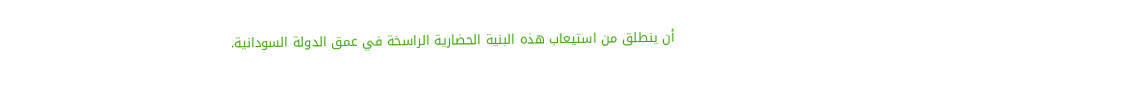أن ينطلق من استيعاب هذه البنية الحضارية الراسخة في عمق الدولة السودانية.